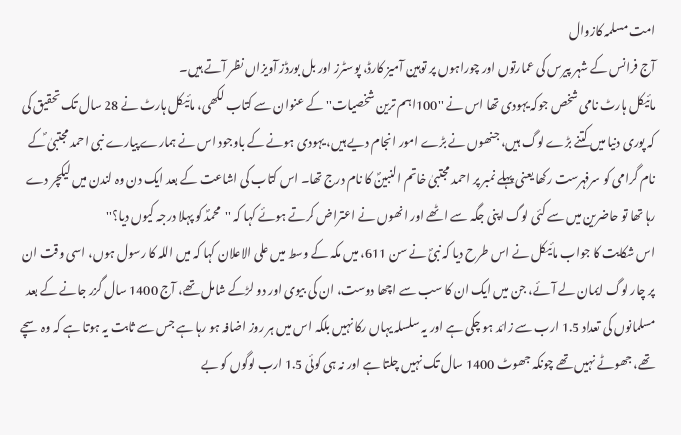امت مسلمہ کازوال
آج فرانس کے شہر پیرس کی عمارتوں اور چوراہوں پر توہین آمیز کارڈ، پوسٹرز اور بل بورڈز آویزاں نظر آتے ہیں۔
مائیکل ہارٹ نامی شخص جوکہ یہودی تھا اس نے ''100اہم ترین شخصیات'' کے عنوان سے کتاب لکھی، مائیکل ہارٹ نے 28 سال تک تحقیق کی کہ پوری دنیا میں کتنے بڑے لوگ ہیں، جنھوں نے بڑے امور انجام دیے ہیں، یہودی ہونے کے باوجود اس نے ہمارے پیارے نبی احمد مجتبیٰ ؐکے نام گرامی کو سرفہرست رکھا یعنی پہلے نمبر پر احمد مجتبیٰ خاتم النبینؐ کا نام درج تھا۔ اس کتاب کی اشاعت کے بعد ایک دن وہ لندن میں لیکچر دے رہا تھا تو حاضرین میں سے کئی لوگ اپنی جگہ سے اٹھے اور انھوں نے اعتراض کرتے ہوئے کہا کہ ''محمدؐ کو پہلا درجہ کیوں دیا؟''
اس شکایت کا جواب مائیکل نے اس طرح دیا کہ نبیؐ نے سن 611، میں مکہ کے وسط میں علی الاعلان کہا کہ میں اللہ کا رسول ہوں، اسی وقت ان پر چار لوگ ایمان لے آئے، جن میں ایک ان کا سب سے اچھا دوست، ان کی بیوی اور دو لڑکے شامل تھے، آج 1400 سال گزر جانے کے بعد مسلمانوں کی تعداد 1.5 ارب سے زائد ہو چکی ہے اور یہ سلسلہ یہاں رکا نہیں بلکہ اس میں ہر روز اضافہ ہو رہا ہے جس سے ثابت یہ ہوتا ہے کہ وہ سچے تھے، جھوٹے نہیں تھے چونکہ جھوٹ 1400 سال تک نہیں چلتا ہے اور نہ ہی کوئی 1.5 ارب لوگوں کو بے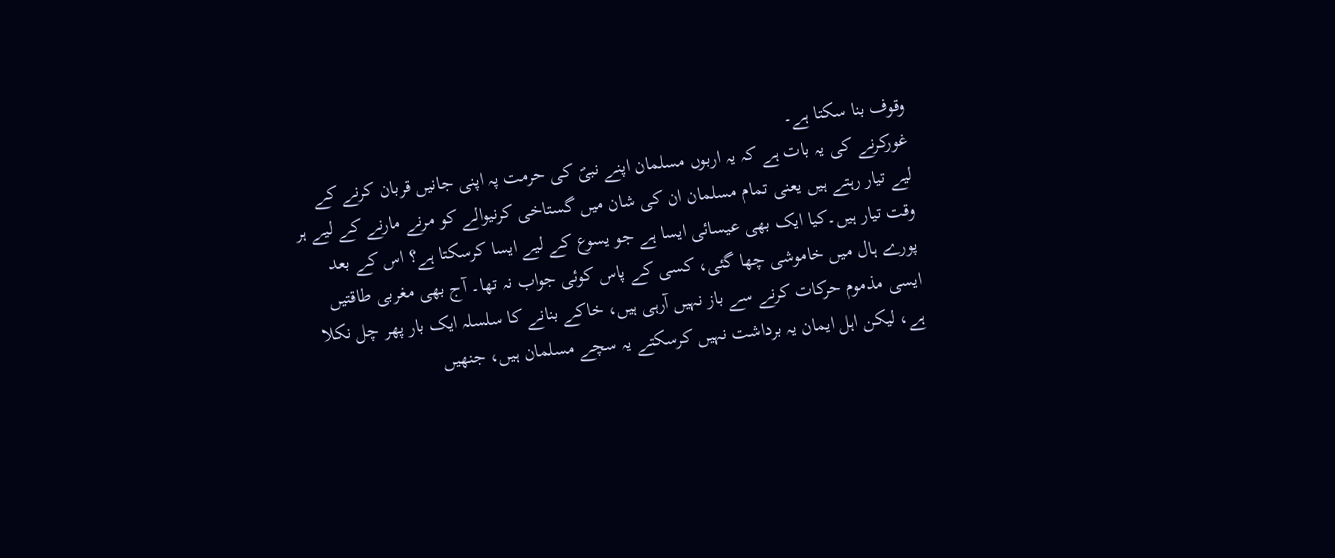وقوف بنا سکتا ہے۔
غورکرنے کی یہ بات ہے کہ یہ اربوں مسلمان اپنے نبیؐ کی حرمت پہ اپنی جانیں قربان کرنے کے لیے تیار رہتے ہیں یعنی تمام مسلمان ان کی شان میں گستاخی کرنیوالے کو مرنے مارنے کے لیے ہر وقت تیار ہیں۔کیا ایک بھی عیسائی ایسا ہے جو یسوع کے لیے ایسا کرسکتا ہے؟ اس کے بعد پورے ہال میں خاموشی چھا گئی، کسی کے پاس کوئی جواب نہ تھا۔ آج بھی مغربی طاقتیں ایسی مذموم حرکات کرنے سے باز نہیں آرہی ہیں، خاکے بنانے کا سلسلہ ایک بار پھر چل نکلا ہے، لیکن اہل ایمان یہ برداشت نہیں کرسکتے یہ سچے مسلمان ہیں، جنھیں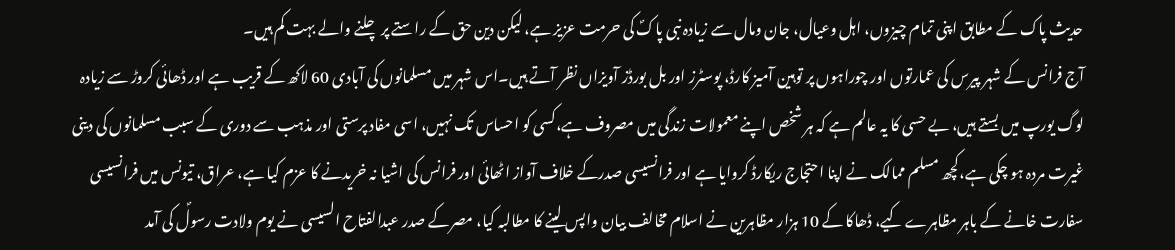حدیث پاک کے مطابق اپنی تمام چیزوں، اہل وعیال، جان ومال سے زیادہ نبی پاکؐ کی حرمت عزیز ہے، لیکن دین حق کے راستے پر چلنے والے بہت کم ہیں۔
آج فرانس کے شہر پیرس کی عمارتوں اور چوراہوں پر توہین آمیز کارڈ، پوسٹرز اور بل بورڈز آویزاں نظر آتے ہیں۔اس شہر میں مسلمانوں کی آبادی 60 لاکھ کے قریب ہے اور ڈھائی کروڑ سے زیادہ لوگ یورپ میں بستے ہیں، بے حسی کا یہ عالم ہے کہ ہر شخص اپنے معمولات زندگی میں مصروف ہے،کسی کو احساس تک نہیں، اسی مفاد پرستی اور مذہب سے دوری کے سبب مسلمانوں کی دینی غیرت مردہ ہو چکی ہے،کچھ مسلم ممالک نے اپنا احتجاج ریکارڈ کروایا ہے اور فرانسیسی صدرکے خلاف آواز اٹھائی اور فرانس کی اشیا نہ خریدنے کا عزم کیا ہے، عراق، تیونس میں فرانسیسی سفارت خانے کے باہر مظاہرے کیے، ڈھاکا کے 10 ہزار مظاہرین نے اسلام مخالف بیان واپس لینے کا مطالبہ کیا، مصرکے صدر عبدالفتاح السیسی نے یوم ولادت رسولؐ کی آمد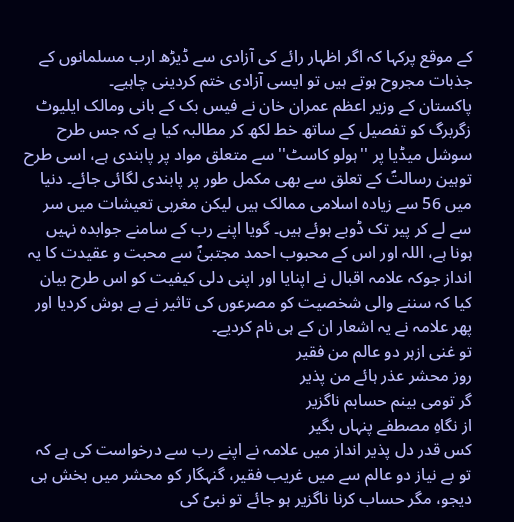کے موقع پرکہا کہ اگر اظہار رائے کی آزادی سے ڈیڑھ ارب مسلمانوں کے جذبات مجروح ہوتے ہیں تو ایسی آزادی ختم کردینی چاہیے۔
پاکستان کے وزیر اعظم عمران خان نے فیس بک کے بانی ومالک ایلیوٹ زگربرگ کو تفصیل کے ساتھ خط لکھ کر مطالبہ کیا ہے کہ جس طرح سوشل میڈیا پر ''ہولو کاسٹ'' سے متعلق مواد پر پابندی ہے، اسی طرح توہین رسالتؐ کے تعلق سے بھی مکمل طور پر پابندی لگائی جائے۔ دنیا میں 56 سے زیادہ اسلامی ممالک ہیں لیکن مغربی تعیشات میں سر سے لے کر پیر تک ڈوبے ہوئے ہیں۔ گویا اپنے رب کے سامنے جوابدہ نہیں ہونا ہے، اللہ اور اس کے محبوب احمد مجتبیٰؐ سے محبت و عقیدت کا یہ انداز جوکہ علامہ اقبال نے اپنایا اور اپنی دلی کیفیت کو اس طرح بیان کیا کہ سننے والی شخصیت کو مصرعوں کی تاثیر نے بے ہوش کردیا اور پھر علامہ نے یہ اشعار ان کے ہی نام کردیے۔
تو غنی ازہر دو عالم من فقیر
روز محشر عذر ہائے من پذیر
گر تومی بینم حسابم ناگزیر
از نگاہِ مصطفے پنہاں بگیر
کس قدر دل پذیر انداز میں علامہ نے اپنے رب سے درخواست کی ہے کہ تو بے نیاز دو عالم سے میں غریب فقیر، گنہگار کو محشر میں بخش ہی دیجو، مگر حساب کرنا ناگزیر ہو جائے تو نبیؐ کی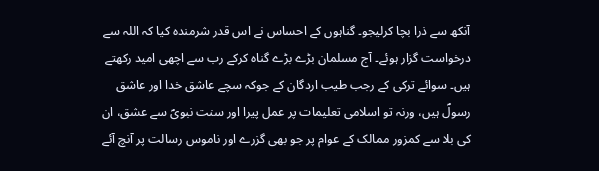آنکھ سے ذرا بچا کرلیجو۔ گناہوں کے احساس نے اس قدر شرمندہ کیا کہ اللہ سے درخواست گزار ہوئے۔ آج مسلمان بڑے بڑے گناہ کرکے رب سے اچھی امید رکھتے ہیں۔ سوائے ترکی کے رجب طیب اردگان کے جوکہ سچے عاشق خدا اور عاشق رسولؐ ہیں، ورنہ تو اسلامی تعلیمات پر عمل پیرا اور سنت نبویؐ سے عشق، ان کی بلا سے کمزور ممالک کے عوام پر جو بھی گزرے اور ناموس رسالت پر آنچ آئے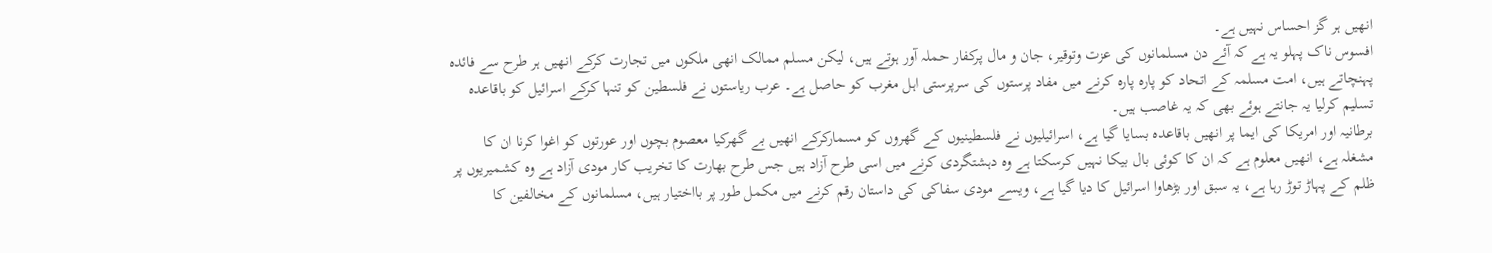انھیں ہر گز احساس نہیں ہے۔
افسوس ناک پہلو یہ ہے کہ آئے دن مسلمانوں کی عزت وتوقیر، جان و مال پرکفار حملہ آور ہوتے ہیں، لیکن مسلم ممالک انھی ملکوں میں تجارت کرکے انھیں ہر طرح سے فائدہ پہنچاتے ہیں، امت مسلمہ کے اتحاد کو پارہ پارہ کرنے میں مفاد پرستوں کی سرپرستی اہل مغرب کو حاصل ہے۔ عرب ریاستوں نے فلسطین کو تنہا کرکے اسرائیل کو باقاعدہ تسلیم کرلیا یہ جانتے ہوئے بھی کہ یہ غاصب ہیں۔
برطانیہ اور امریکا کی ایما پر انھیں باقاعدہ بسایا گیا ہے، اسرائیلیوں نے فلسطینیوں کے گھروں کو مسمارکرکے انھیں بے گھرکیا معصوم بچوں اور عورتوں کو اغوا کرنا ان کا مشغلہ ہے، انھیں معلوم ہے کہ ان کا کوئی بال بیکا نہیں کرسکتا ہے وہ دہشتگردی کرنے میں اسی طرح آزاد ہیں جس طرح بھارت کا تخریب کار مودی آزاد ہے وہ کشمیریوں پر ظلم کے پہاڑ توڑ رہا ہے، یہ سبق اور بڑھاوا اسرائیل کا دیا گیا ہے، ویسے مودی سفاکی کی داستان رقم کرنے میں مکمل طور پر بااختیار ہیں، مسلمانوں کے مخالفین کا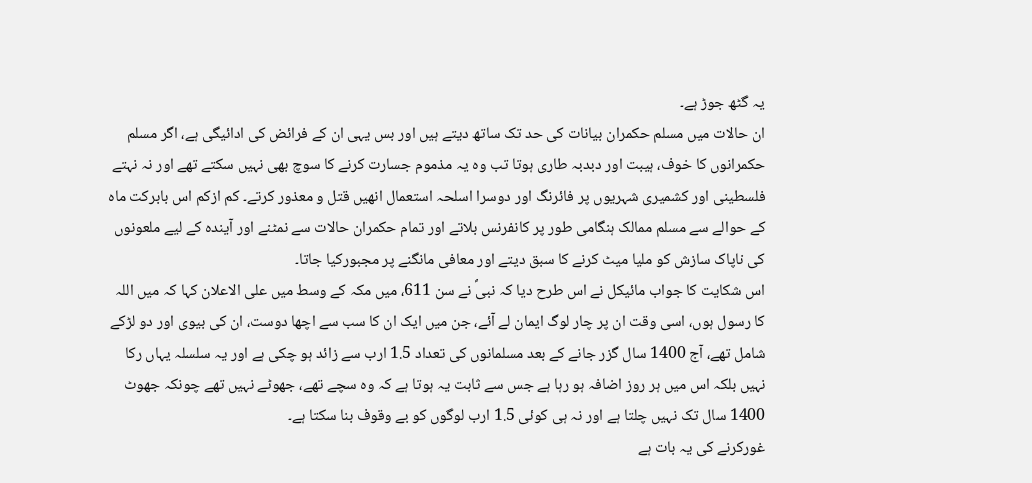یہ گٹھ جوڑ ہے۔
ان حالات میں مسلم حکمران بیانات کی حد تک ساتھ دیتے ہیں اور بس یہی ان کے فرائض کی ادائیگی ہے، اگر مسلم حکمرانوں کا خوف، ہیبت اور دبدبہ طاری ہوتا تب وہ یہ مذموم جسارت کرنے کا سوچ بھی نہیں سکتے تھے اور نہ نہتے فلسطینی اور کشمیری شہریوں پر فائرنگ اور دوسرا اسلحہ استعمال انھیں قتل و معذور کرتے۔ کم ازکم اس بابرکت ماہ کے حوالے سے مسلم ممالک ہنگامی طور پر کانفرنس بلاتے اور تمام حکمران حالات سے نمٹنے اور آیندہ کے لیے ملعونوں کی ناپاک سازش کو ملیا میٹ کرنے کا سبق دیتے اور معافی مانگنے پر مجبورکیا جاتا۔
اس شکایت کا جواب مائیکل نے اس طرح دیا کہ نبیؐ نے سن 611، میں مکہ کے وسط میں علی الاعلان کہا کہ میں اللہ کا رسول ہوں، اسی وقت ان پر چار لوگ ایمان لے آئے، جن میں ایک ان کا سب سے اچھا دوست، ان کی بیوی اور دو لڑکے شامل تھے، آج 1400 سال گزر جانے کے بعد مسلمانوں کی تعداد 1.5 ارب سے زائد ہو چکی ہے اور یہ سلسلہ یہاں رکا نہیں بلکہ اس میں ہر روز اضافہ ہو رہا ہے جس سے ثابت یہ ہوتا ہے کہ وہ سچے تھے، جھوٹے نہیں تھے چونکہ جھوٹ 1400 سال تک نہیں چلتا ہے اور نہ ہی کوئی 1.5 ارب لوگوں کو بے وقوف بنا سکتا ہے۔
غورکرنے کی یہ بات ہے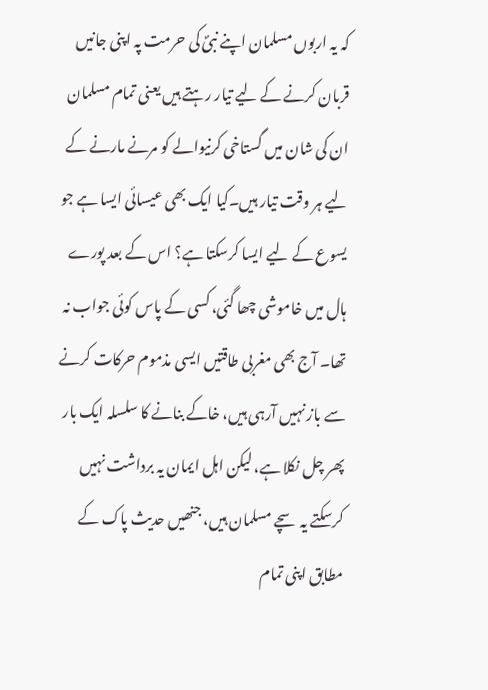کہ یہ اربوں مسلمان اپنے نبیؐ کی حرمت پہ اپنی جانیں قربان کرنے کے لیے تیار رہتے ہیں یعنی تمام مسلمان ان کی شان میں گستاخی کرنیوالے کو مرنے مارنے کے لیے ہر وقت تیار ہیں۔کیا ایک بھی عیسائی ایسا ہے جو یسوع کے لیے ایسا کرسکتا ہے؟ اس کے بعد پورے ہال میں خاموشی چھا گئی، کسی کے پاس کوئی جواب نہ تھا۔ آج بھی مغربی طاقتیں ایسی مذموم حرکات کرنے سے باز نہیں آرہی ہیں، خاکے بنانے کا سلسلہ ایک بار پھر چل نکلا ہے، لیکن اہل ایمان یہ برداشت نہیں کرسکتے یہ سچے مسلمان ہیں، جنھیں حدیث پاک کے مطابق اپنی تمام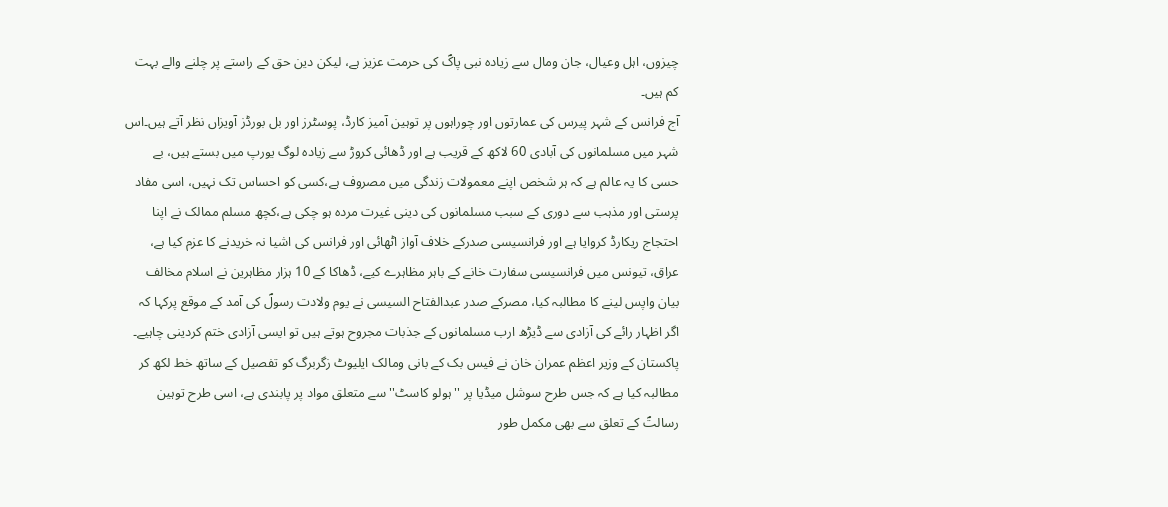چیزوں، اہل وعیال، جان ومال سے زیادہ نبی پاکؐ کی حرمت عزیز ہے، لیکن دین حق کے راستے پر چلنے والے بہت کم ہیں۔
آج فرانس کے شہر پیرس کی عمارتوں اور چوراہوں پر توہین آمیز کارڈ، پوسٹرز اور بل بورڈز آویزاں نظر آتے ہیں۔اس شہر میں مسلمانوں کی آبادی 60 لاکھ کے قریب ہے اور ڈھائی کروڑ سے زیادہ لوگ یورپ میں بستے ہیں، بے حسی کا یہ عالم ہے کہ ہر شخص اپنے معمولات زندگی میں مصروف ہے،کسی کو احساس تک نہیں، اسی مفاد پرستی اور مذہب سے دوری کے سبب مسلمانوں کی دینی غیرت مردہ ہو چکی ہے،کچھ مسلم ممالک نے اپنا احتجاج ریکارڈ کروایا ہے اور فرانسیسی صدرکے خلاف آواز اٹھائی اور فرانس کی اشیا نہ خریدنے کا عزم کیا ہے، عراق، تیونس میں فرانسیسی سفارت خانے کے باہر مظاہرے کیے، ڈھاکا کے 10 ہزار مظاہرین نے اسلام مخالف بیان واپس لینے کا مطالبہ کیا، مصرکے صدر عبدالفتاح السیسی نے یوم ولادت رسولؐ کی آمد کے موقع پرکہا کہ اگر اظہار رائے کی آزادی سے ڈیڑھ ارب مسلمانوں کے جذبات مجروح ہوتے ہیں تو ایسی آزادی ختم کردینی چاہیے۔
پاکستان کے وزیر اعظم عمران خان نے فیس بک کے بانی ومالک ایلیوٹ زگربرگ کو تفصیل کے ساتھ خط لکھ کر مطالبہ کیا ہے کہ جس طرح سوشل میڈیا پر ''ہولو کاسٹ'' سے متعلق مواد پر پابندی ہے، اسی طرح توہین رسالتؐ کے تعلق سے بھی مکمل طور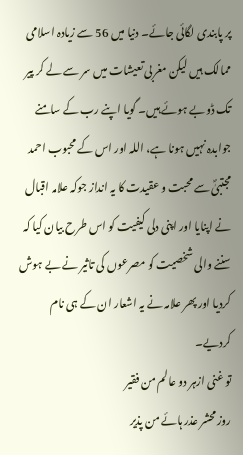پر پابندی لگائی جائے۔ دنیا میں 56 سے زیادہ اسلامی ممالک ہیں لیکن مغربی تعیشات میں سر سے لے کر پیر تک ڈوبے ہوئے ہیں۔ گویا اپنے رب کے سامنے جوابدہ نہیں ہونا ہے، اللہ اور اس کے محبوب احمد مجتبیٰؐ سے محبت و عقیدت کا یہ انداز جوکہ علامہ اقبال نے اپنایا اور اپنی دلی کیفیت کو اس طرح بیان کیا کہ سننے والی شخصیت کو مصرعوں کی تاثیر نے بے ہوش کردیا اور پھر علامہ نے یہ اشعار ان کے ہی نام کردیے۔
تو غنی ازہر دو عالم من فقیر
روز محشر عذر ہائے من پذیر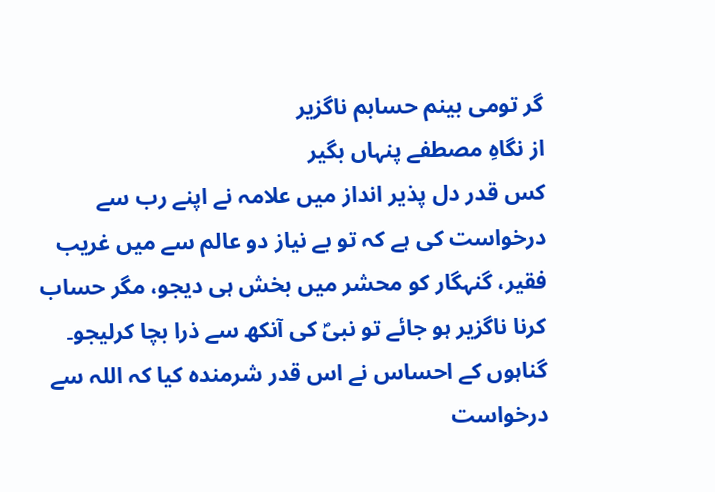گر تومی بینم حسابم ناگزیر
از نگاہِ مصطفے پنہاں بگیر
کس قدر دل پذیر انداز میں علامہ نے اپنے رب سے درخواست کی ہے کہ تو بے نیاز دو عالم سے میں غریب فقیر، گنہگار کو محشر میں بخش ہی دیجو، مگر حساب کرنا ناگزیر ہو جائے تو نبیؐ کی آنکھ سے ذرا بچا کرلیجو۔ گناہوں کے احساس نے اس قدر شرمندہ کیا کہ اللہ سے درخواست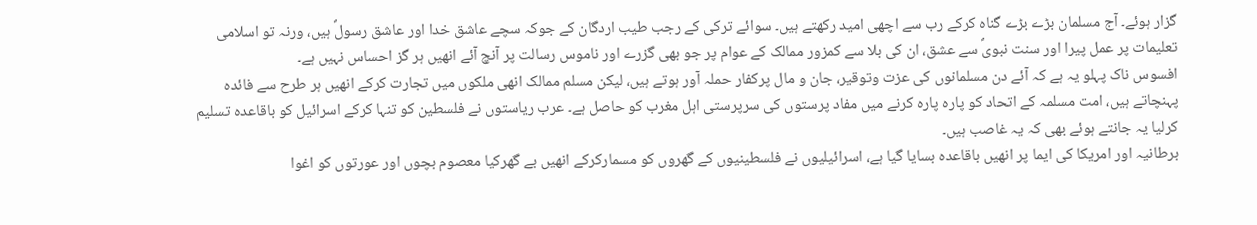گزار ہوئے۔ آج مسلمان بڑے بڑے گناہ کرکے رب سے اچھی امید رکھتے ہیں۔ سوائے ترکی کے رجب طیب اردگان کے جوکہ سچے عاشق خدا اور عاشق رسولؐ ہیں، ورنہ تو اسلامی تعلیمات پر عمل پیرا اور سنت نبویؐ سے عشق، ان کی بلا سے کمزور ممالک کے عوام پر جو بھی گزرے اور ناموس رسالت پر آنچ آئے انھیں ہر گز احساس نہیں ہے۔
افسوس ناک پہلو یہ ہے کہ آئے دن مسلمانوں کی عزت وتوقیر، جان و مال پرکفار حملہ آور ہوتے ہیں، لیکن مسلم ممالک انھی ملکوں میں تجارت کرکے انھیں ہر طرح سے فائدہ پہنچاتے ہیں، امت مسلمہ کے اتحاد کو پارہ پارہ کرنے میں مفاد پرستوں کی سرپرستی اہل مغرب کو حاصل ہے۔ عرب ریاستوں نے فلسطین کو تنہا کرکے اسرائیل کو باقاعدہ تسلیم کرلیا یہ جانتے ہوئے بھی کہ یہ غاصب ہیں۔
برطانیہ اور امریکا کی ایما پر انھیں باقاعدہ بسایا گیا ہے، اسرائیلیوں نے فلسطینیوں کے گھروں کو مسمارکرکے انھیں بے گھرکیا معصوم بچوں اور عورتوں کو اغوا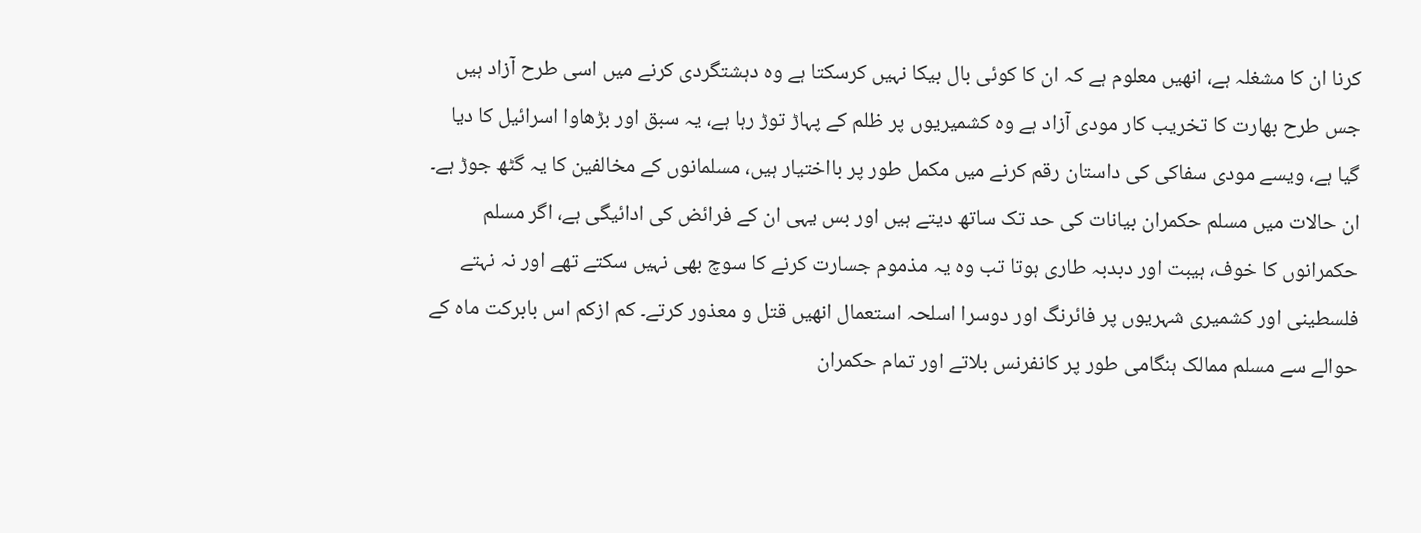کرنا ان کا مشغلہ ہے، انھیں معلوم ہے کہ ان کا کوئی بال بیکا نہیں کرسکتا ہے وہ دہشتگردی کرنے میں اسی طرح آزاد ہیں جس طرح بھارت کا تخریب کار مودی آزاد ہے وہ کشمیریوں پر ظلم کے پہاڑ توڑ رہا ہے، یہ سبق اور بڑھاوا اسرائیل کا دیا گیا ہے، ویسے مودی سفاکی کی داستان رقم کرنے میں مکمل طور پر بااختیار ہیں، مسلمانوں کے مخالفین کا یہ گٹھ جوڑ ہے۔
ان حالات میں مسلم حکمران بیانات کی حد تک ساتھ دیتے ہیں اور بس یہی ان کے فرائض کی ادائیگی ہے، اگر مسلم حکمرانوں کا خوف، ہیبت اور دبدبہ طاری ہوتا تب وہ یہ مذموم جسارت کرنے کا سوچ بھی نہیں سکتے تھے اور نہ نہتے فلسطینی اور کشمیری شہریوں پر فائرنگ اور دوسرا اسلحہ استعمال انھیں قتل و معذور کرتے۔ کم ازکم اس بابرکت ماہ کے حوالے سے مسلم ممالک ہنگامی طور پر کانفرنس بلاتے اور تمام حکمران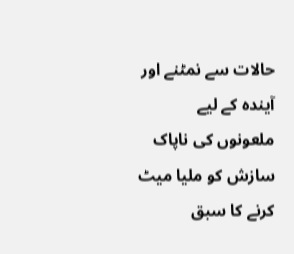حالات سے نمٹنے اور آیندہ کے لیے ملعونوں کی ناپاک سازش کو ملیا میٹ کرنے کا سبق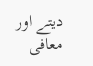دیتے اور معافی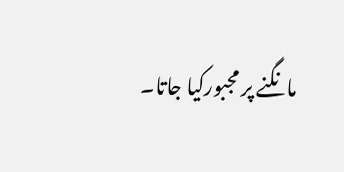مانگنے پر مجبورکیا جاتا۔